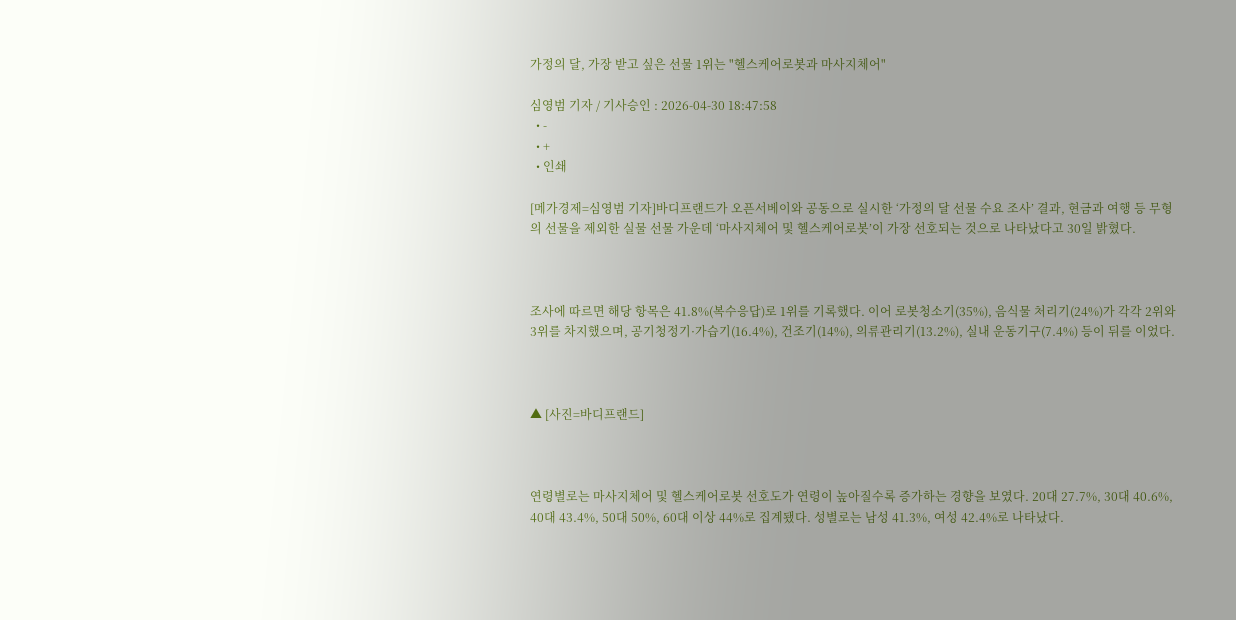가정의 달, 가장 받고 싶은 선물 1위는 "헬스케어로봇과 마사지체어"

심영범 기자 / 기사승인 : 2026-04-30 18:47:58
  • -
  • +
  • 인쇄

[메가경제=심영범 기자]바디프랜드가 오픈서베이와 공동으로 실시한 ‘가정의 달 선물 수요 조사’ 결과, 현금과 여행 등 무형의 선물을 제외한 실물 선물 가운데 ‘마사지체어 및 헬스케어로봇’이 가장 선호되는 것으로 나타났다고 30일 밝혔다.



조사에 따르면 해당 항목은 41.8%(복수응답)로 1위를 기록했다. 이어 로봇청소기(35%), 음식물 처리기(24%)가 각각 2위와 3위를 차지했으며, 공기청정기·가습기(16.4%), 건조기(14%), 의류관리기(13.2%), 실내 운동기구(7.4%) 등이 뒤를 이었다.



▲ [사진=바디프랜드]



연령별로는 마사지체어 및 헬스케어로봇 선호도가 연령이 높아질수록 증가하는 경향을 보였다. 20대 27.7%, 30대 40.6%, 40대 43.4%, 50대 50%, 60대 이상 44%로 집계됐다. 성별로는 남성 41.3%, 여성 42.4%로 나타났다.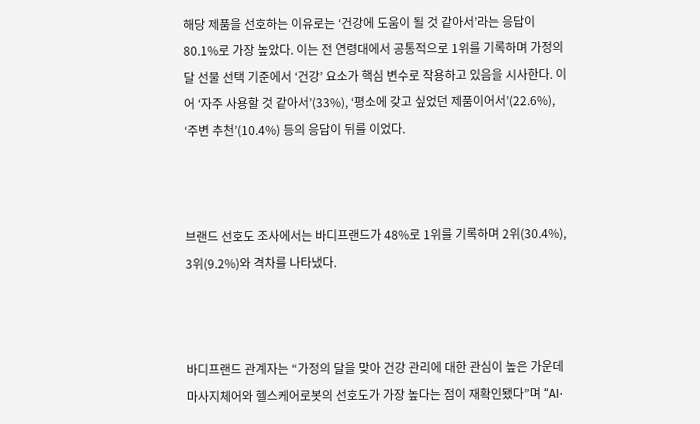해당 제품을 선호하는 이유로는 ‘건강에 도움이 될 것 같아서’라는 응답이 80.1%로 가장 높았다. 이는 전 연령대에서 공통적으로 1위를 기록하며 가정의 달 선물 선택 기준에서 ‘건강’ 요소가 핵심 변수로 작용하고 있음을 시사한다. 이어 ‘자주 사용할 것 같아서’(33%), ‘평소에 갖고 싶었던 제품이어서’(22.6%), ‘주변 추천’(10.4%) 등의 응답이 뒤를 이었다.



브랜드 선호도 조사에서는 바디프랜드가 48%로 1위를 기록하며 2위(30.4%), 3위(9.2%)와 격차를 나타냈다.



바디프랜드 관계자는 “가정의 달을 맞아 건강 관리에 대한 관심이 높은 가운데 마사지체어와 헬스케어로봇의 선호도가 가장 높다는 점이 재확인됐다”며 “AI·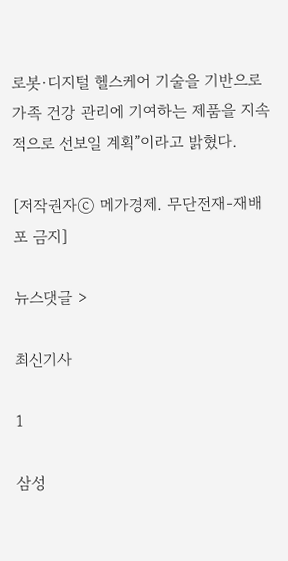로봇·디지털 헬스케어 기술을 기반으로 가족 건강 관리에 기여하는 제품을 지속적으로 선보일 계획”이라고 밝혔다.

[저작권자ⓒ 메가경제. 무단전재-재배포 금지]

뉴스댓글 >

최신기사

1

삼성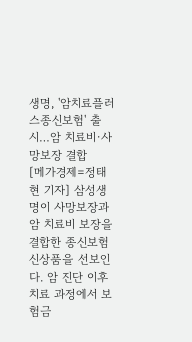생명, '암치료플러스종신보험' 출시…암 치료비·사망보장 결합
[메가경제=정태현 기자] 삼성생명이 사망보장과 암 치료비 보장을 결합한 종신보험 신상품을 선보인다. 암 진단 이후 치료 과정에서 보험금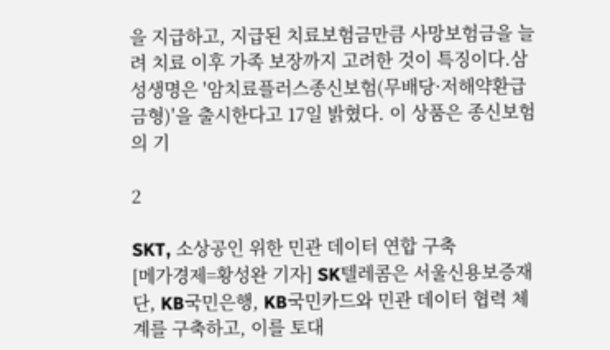을 지급하고, 지급된 치료보험금만큼 사망보험금을 늘려 치료 이후 가족 보장까지 고려한 것이 특징이다.삼성생명은 '암치료플러스종신보험(무배당·저해약환급금형)'을 출시한다고 17일 밝혔다. 이 상품은 종신보험의 기

2

SKT, 소상공인 위한 민관 데이터 연합 구축
[메가경제=황성완 기자] SK텔레콤은 서울신용보증재단, KB국민은행, KB국민카드와 민관 데이터 협력 체계를 구축하고, 이를 토대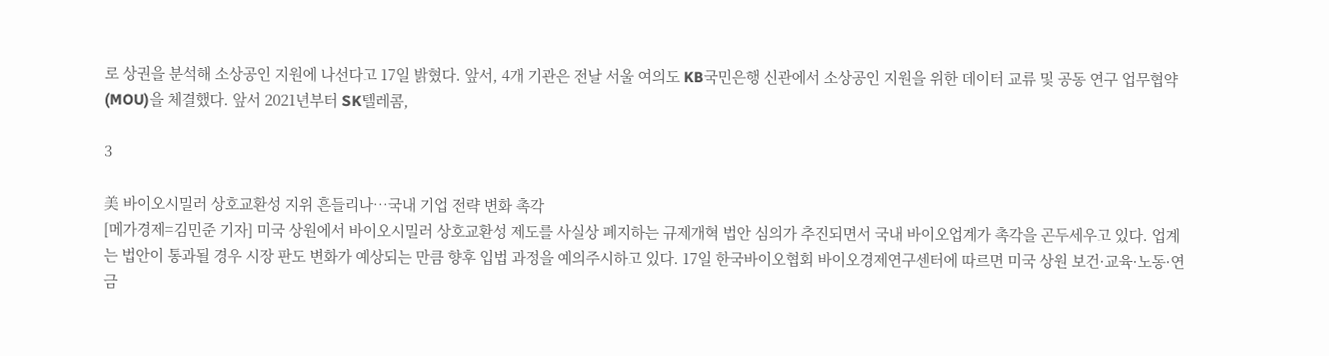로 상권을 분석해 소상공인 지원에 나선다고 17일 밝혔다. 앞서, 4개 기관은 전날 서울 여의도 KB국민은행 신관에서 소상공인 지원을 위한 데이터 교류 및 공동 연구 업무협약(MOU)을 체결했다. 앞서 2021년부터 SK텔레콤,

3

美 바이오시밀러 상호교환성 지위 흔들리나…국내 기업 전략 변화 촉각
[메가경제=김민준 기자] 미국 상원에서 바이오시밀러 상호교환성 제도를 사실상 폐지하는 규제개혁 법안 심의가 추진되면서 국내 바이오업계가 촉각을 곤두세우고 있다. 업계는 법안이 통과될 경우 시장 판도 변화가 예상되는 만큼 향후 입법 과정을 예의주시하고 있다. 17일 한국바이오협회 바이오경제연구센터에 따르면 미국 상원 보건·교육·노동·연금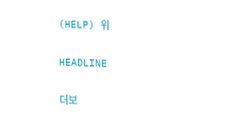(HELP) 위

HEADLINE

더보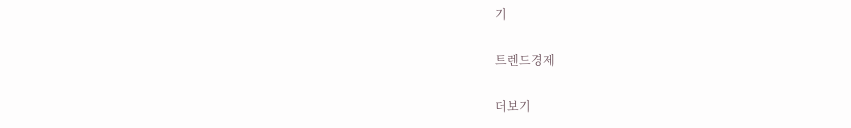기

트렌드경제

더보기